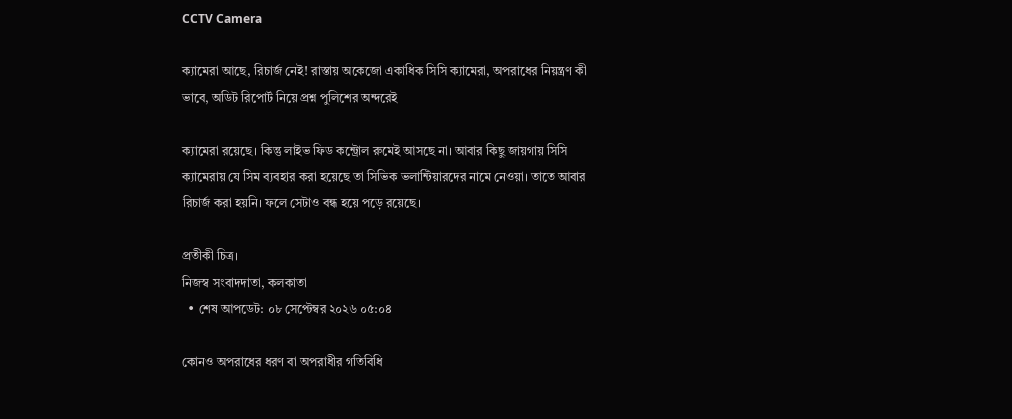CCTV Camera

ক‍্যামেরা আছে, রিচার্জ নেই! রাস্তায় অকেজো একাধিক সিসি ক্যামেরা, অপরাধের নিয়ন্ত্রণ কী ভাবে, অডিট রিপোর্ট নিয়ে প্রশ্ন পুলিশের অন্দরেই

ক্যামেরা রয়েছে। কিন্তু লাইভ ফিড কন্ট্রোল রুমেই আসছে না। আবার কিছু জায়গায় সিসি ক্যামেরায় যে সিম ব্যবহার করা হয়েছে তা সিভিক ভলান্টিয়ারদের নামে নেওয়া। তাতে আবার রিচার্জ করা হয়নি। ফলে সেটাও বন্ধ হয়ে পড়ে রয়েছে।

প্রতীকী চিত্র।
নিজস্ব সংবাদদাতা, কলকাতা
  • শেষ আপডেট: ০৮ সেপ্টেম্বর ২০২৬ ০৫:০৪

কোনও অপরাধের ধরণ বা অপরাধীর গতিবিধি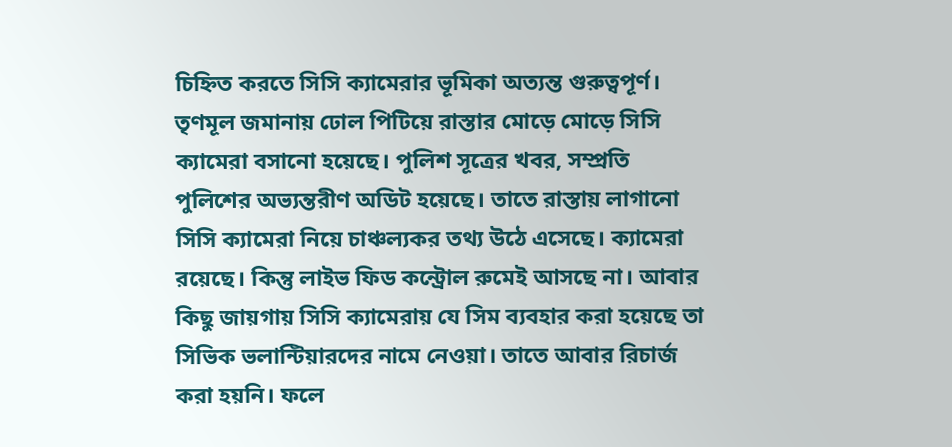চিহ্নিত করতে সিসি ক্যামেরার ভূমিকা অত্যন্ত গুরুত্বপূর্ণ। তৃণমূল জমানায় ঢোল পিটিয়ে রাস্তার মোড়ে মোড়ে সিসি ক্যামেরা বসানো হয়েছে। পুলিশ সূত্রের খবর, সম্প্রতি পুলিশের অভ‍্যন্তরীণ অডিট হয়েছে। তাতে রাস্তায় লাগানো সিসি ক্যামেরা নিয়ে চাঞ্চল্যকর তথ্য উঠে এসেছে। ক্যামেরা রয়েছে। কিন্তু লাইভ ফিড কন্ট্রোল রুমেই আসছে না। আবার কিছু জায়গায় সিসি ক্যামেরায় যে সিম ব্যবহার করা হয়েছে তা সিভিক ভলান্টিয়ারদের নামে নেওয়া। তাতে আবার রিচার্জ করা হয়নি। ফলে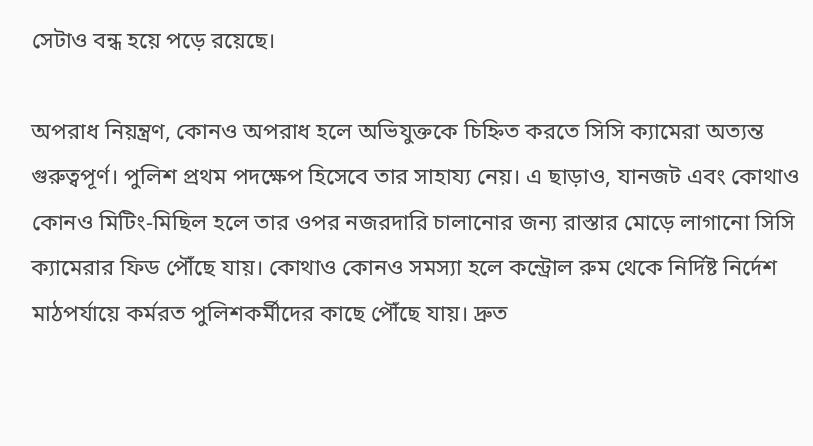সেটাও বন্ধ হয়ে পড়ে রয়েছে।

অপরাধ নিয়ন্ত্রণ, কোনও অপরাধ হলে অভিযুক্তকে চিহ্নিত করতে সিসি ক্যামেরা অত‍্যন্ত গুরুত্বপূর্ণ। পুলিশ প্রথম পদক্ষেপ হিসেবে তার সাহায্য নেয়। এ ছাড়াও, যানজট এবং কোথাও কোনও মিটিং-মিছিল হলে তার ওপর নজরদারি চালানোর জন‍্য রাস্তার মোড়ে লাগানো সিসি ক্যামেরার ফিড পৌঁছে যায়। কোথাও কোনও সমস্যা হলে কন্ট্রোল রুম থেকে নির্দিষ্ট নির্দেশ মাঠপর্যায়ে কর্মরত পুলিশকর্মীদের কাছে পৌঁছে যায়। দ্রুত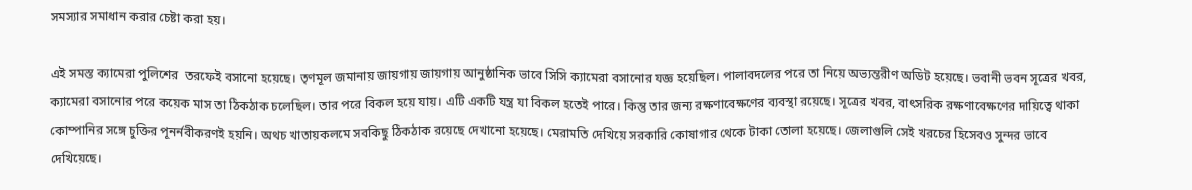সমস‍্যার সমাধান করার চেষ্টা করা হয়।

এই সমস্ত ক‍্যামেরা পুলিশের  তরফেই বসানো হয়েছে। তৃণমূল জমানায় জায়গায় জায়গায় আনুষ্ঠানিক ভাবে সিসি ক্যামেরা বসানোর যজ্ঞ হয়েছিল। পালাবদলের পরে তা নিয়ে অভ‍্যন্তরীণ অডিট হয়েছে। ভবানী ভবন সূত্রের খবর, ক‍্যামেরা বসানোর পরে কয়েক মাস তা ঠিকঠাক চলেছিল। তার পরে বিকল হয়ে যায়। এটি একটি যন্ত্র যা বিকল হতেই পারে। কিন্তু তার জন‍্য রক্ষণাবেক্ষণের ব‍্যবস্থা রয়েছে। সূত্রের খবর, বাৎসরিক রক্ষণাবেক্ষণের দায়িত্বে থাকা কোম্পানির সঙ্গে চুক্তির পূনর্নবীকরণই হয়নি। অথচ খাতায়কলমে সবকিছু ঠিকঠাক রয়েছে দেখানো হয়েছে। মেরামতি দেখিয়ে সরকারি কোষাগার থেকে টাকা তোলা হয়েছে। জেলাগুলি সেই খরচের হিসেবও সুন্দর ভাবে দেখিয়েছে।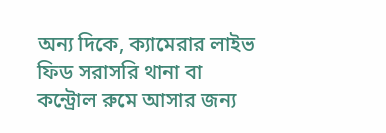অন‍্য দিকে, ক্যামেরার লাইভ ফিড সরাসরি থানা বা কন্ট্রোল রুমে আসার জন্য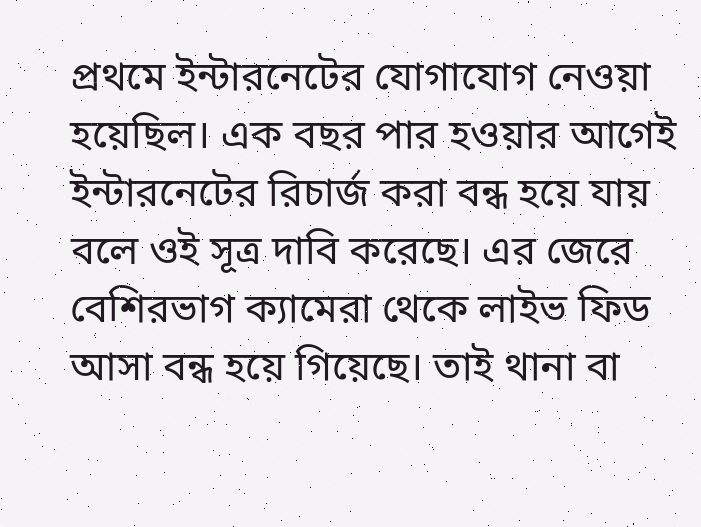প্রথমে ইন্টারনেটের যোগাযোগ নেওয়া হয়েছিল। এক বছর পার হওয়ার আগেই ইন্টারনেটের রিচার্জ করা বন্ধ হয়ে যায় বলে ওই সূত্র দাবি করেছে। এর জেরে বেশিরভাগ ক‍্যামেরা থেকে লাইভ ফিড আসা বন্ধ হয়ে গিয়েছে। তাই থানা বা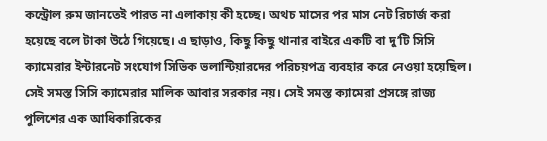কন্ট্রোল রুম জানতেই পারত না এলাকায় কী হচ্ছে। অথচ মাসের পর মাস নেট রিচার্জ করা হয়েছে বলে টাকা উঠে গিয়েছে। এ ছাড়াও, কিছু কিছু থানার বাইরে একটি বা দু’টি সিসি ক‍্যামেরার ইন্টারনেট সংযোগ সিভিক ভলান্টিয়ারদের পরিচয়পত্র ব‍্যবহার করে নেওয়া হয়েছিল। সেই সমস্ত সিসি ক্যামেরার মালিক আবার সরকার নয়। সেই সমস্ত ক‍্যামেরা প্রসঙ্গে রাজ‍্য পুলিশের এক আধিকারিকের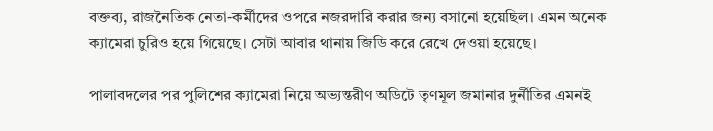বক্তব্য, রাজনৈতিক নেতা-কর্মীদের ওপরে নজরদারি করার জন‍্য বসানো হয়েছিল। এমন অনেক ক‍্যামেরা চুরিও হয়ে গিয়েছে। সেটা আবার থানায় জিডি করে রেখে দেওয়া হয়েছে।

পালাবদলের পর পুলিশের ক্যামেরা নিয়ে অভ্যন্তরীণ অডিটে তৃণমূল জমানার দুর্নীতির এমনই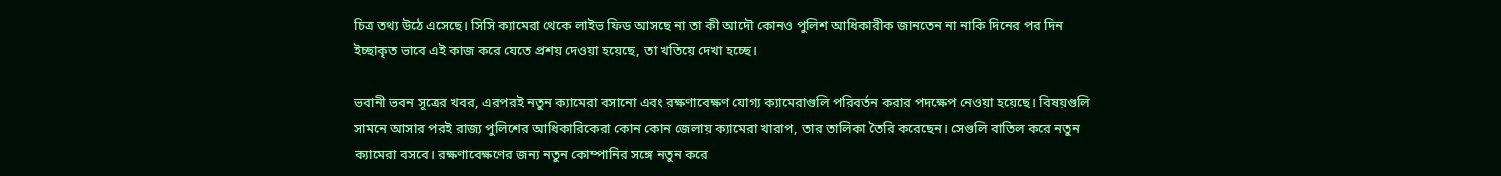চিত্র তথ্য উঠে এসেছে। সিসি ক‍্যামেরা থেকে লাইভ ফিড আসছে না তা কী আদৌ কোনও পুলিশ আধিকারীক জানতেন না নাকি দিনের পর দিন ইচ্ছাকৃত ভাবে এই কাজ করে যেতে প্রশয় দেওয়া হয়েছে, তা খতিয়ে দেখা হচ্ছে।

ভবানী ভবন সূত্রের খবর, এরপরই নতুন ক্যামেরা বসানো এবং রক্ষণাবেক্ষণ যোগ্য ক‍্যামেরাগুলি পরিবর্তন করার পদক্ষেপ নেওয়া হয়েছে। বিষয়গুলি সামনে আসার পরই রাজ্য পুলিশের আধিকারিকেরা কোন কোন জেলায় ক্যামেরা খারাপ, তার তালিকা তৈরি করেছেন। সেগুলি বাতিল করে নতুন ক্যামেরা বসবে। রক্ষণাবেক্ষণের জন্য নতুন কোম্পানির সঙ্গে নতুন করে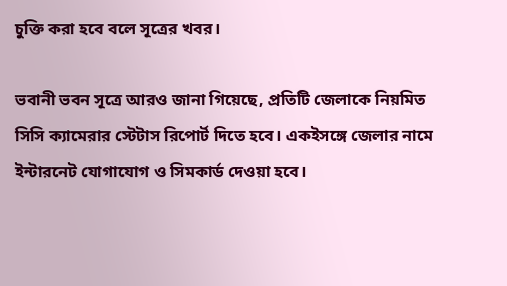চুক্তি করা হবে বলে সূত্রের খবর।

ভবানী ভবন সূত্রে আরও জানা গিয়েছে, প্রতিটি জেলাকে নিয়মিত সিসি ক্যামেরার স্টেটাস রিপোর্ট দিতে হবে। একইসঙ্গে জেলার নামে ইন্টারনেট যোগাযোগ ও সিমকার্ড দেওয়া হবে।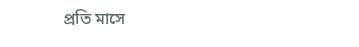প্রতি মাসে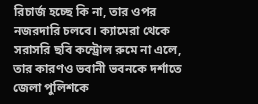রিচার্জ হচ্ছে কি না, তার ওপর নজরদারি চলবে। ক্যামেরা থেকে সরাসরি ছবি কন্ট্রোল রুমে না এলে, তার কারণও ভবানী ভবনকে দর্শাতে জেলা পুলিশকে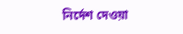নির্দেশ দেওয়া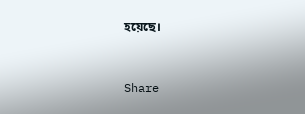হয়েছে।


Share